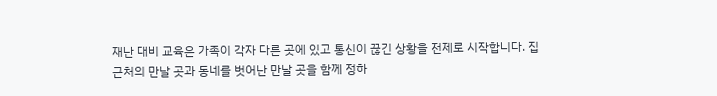재난 대비 교육은 가족이 각자 다른 곳에 있고 통신이 끊긴 상황을 전제로 시작합니다. 집 근처의 만날 곳과 동네를 벗어난 만날 곳을 함께 정하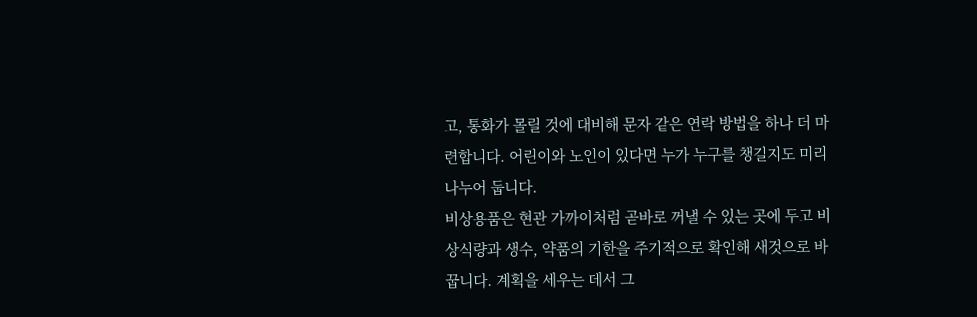고, 통화가 몰릴 것에 대비해 문자 같은 연락 방법을 하나 더 마련합니다. 어린이와 노인이 있다면 누가 누구를 챙길지도 미리 나누어 둡니다.
비상용품은 현관 가까이처럼 곧바로 꺼낼 수 있는 곳에 두고 비상식량과 생수, 약품의 기한을 주기적으로 확인해 새것으로 바꿉니다. 계획을 세우는 데서 그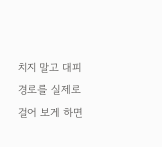치지 말고 대피 경로를 실제로 걸어 보게 하면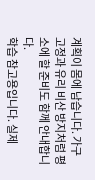계획이 몸에 남습니다. 가구 고정과 유리 비산 방지처럼 평소에 할 준비도 함께 안내합니다.
학습 참고용입니다. 실제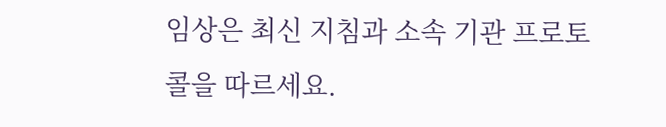임상은 최신 지침과 소속 기관 프로토콜을 따르세요.